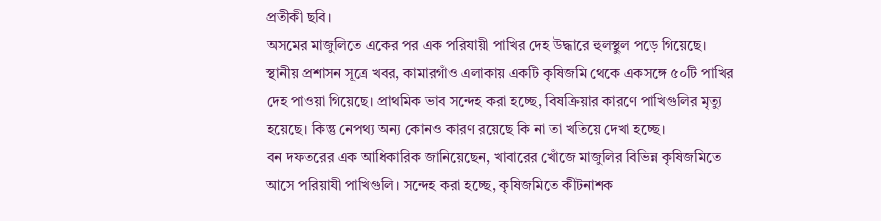প্রতীকী ছবি।
অসমের মাজুলিতে একের পর এক পরিযায়ী পাখির দেহ উদ্ধারে হুলস্থুল পড়ে গিয়েছে। স্থানীয় প্রশাসন সূত্রে খবর, কামারগাঁও এলাকায় একটি কৃষিজমি থেকে একসঙ্গে ৫০টি পাখির দেহ পাওয়া গিয়েছে। প্রাথমিক ভাব সন্দেহ করা হচ্ছে, বিষক্রিয়ার কারণে পাখিগুলির মৃত্যু হয়েছে। কিন্তু নেপথ্য অন্য কোনও কারণ রয়েছে কি না তা খতিয়ে দেখা হচ্ছে।
বন দফতরের এক আধিকারিক জানিয়েছেন, খাবারের খোঁজে মাজুলির বিভিন্ন কৃষিজমিতে আসে পরিয়াযী পাখিগুলি। সন্দেহ করা হচ্ছে, কৃষিজমিতে কীটনাশক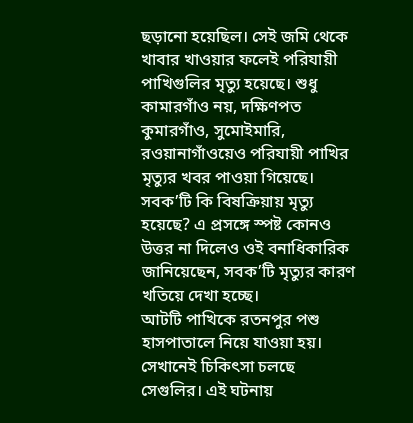ছড়ানো হয়েছিল। সেই জমি থেকে খাবার খাওয়ার ফলেই পরিযায়ী পাখিগুলির মৃত্যু হয়েছে। শুধু কামারগাঁও নয়, দক্ষিণপত কুমারগাঁও, সুমোইমারি, রওয়ানাগাঁওয়েও পরিযায়ী পাখির মৃত্যুর খবর পাওয়া গিয়েছে। সবক’টি কি বিষক্রিয়ায় মৃত্যু হয়েছে? এ প্রসঙ্গে স্পষ্ট কোনও উত্তর না দিলেও ওই বনাধিকারিক জানিয়েছেন, সবক’টি মৃত্যুর কারণ খতিয়ে দেখা হচ্ছে।
আটটি পাখিকে রতনপুর পশু হাসপাতালে নিয়ে যাওয়া হয়। সেখানেই চিকিৎসা চলছে সেগুলির। এই ঘটনায়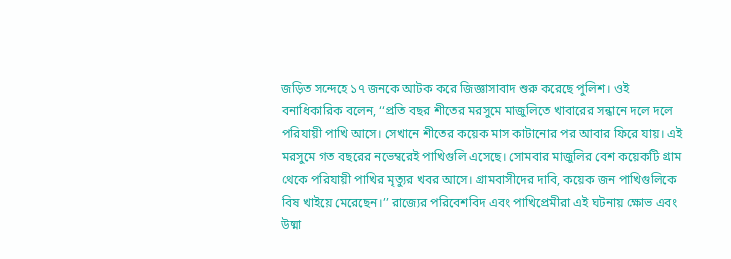জড়িত সন্দেহে ১৭ জনকে আটক করে জিজ্ঞাসাবাদ শুরু করেছে পুলিশ। ওই বনাধিকারিক বলেন, ‘‘প্রতি বছর শীতের মরসুমে মাজুলিতে খাবারের সন্ধানে দলে দলে পরিযায়ী পাখি আসে। সেখানে শীতের কয়েক মাস কাটানোর পর আবার ফিরে যায়। এই মরসুমে গত বছরের নভেম্বরেই পাখিগুলি এসেছে। সোমবার মাজুলির বেশ কয়েকটি গ্রাম থেকে পরিযায়ী পাখির মৃত্যুর খবর আসে। গ্রামবাসীদের দাবি, কয়েক জন পাখিগুলিকে বিষ খাইয়ে মেরেছেন।’’ রাজ্যের পরিবেশবিদ এবং পাখিপ্রেমীরা এই ঘটনায় ক্ষোভ এবং উষ্মা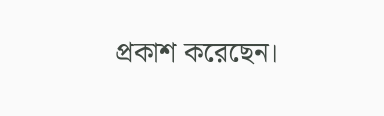প্রকাশ করেছেন।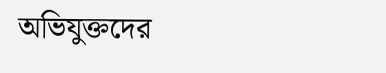অভিযুক্তদের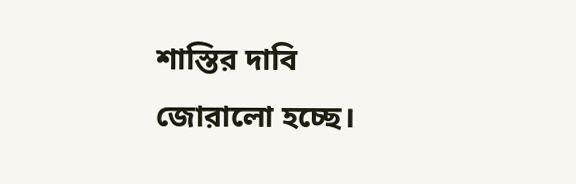শাস্তির দাবি জোরালো হচ্ছে।